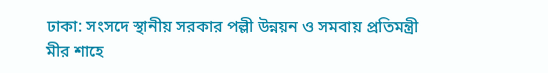ঢাকা: সংসদে স্থানীয় সরকার পল্লী উন্নয়ন ও সমবায় প্রতিমন্ত্রী মীর শাহে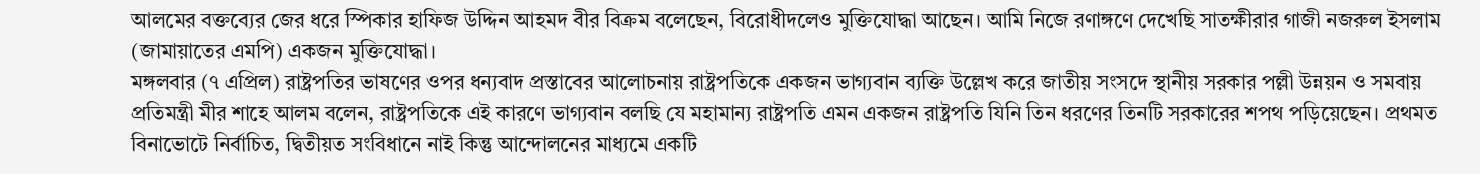আলমের বক্তব্যের জের ধরে স্পিকার হাফিজ উদ্দিন আহমদ বীর বিক্রম বলেছেন, বিরোধীদলেও মুক্তিযোদ্ধা আছেন। আমি নিজে রণাঙ্গণে দেখেছি সাতক্ষীরার গাজী নজরুল ইসলাম (জামায়াতের এমপি) একজন মুক্তিযোদ্ধা।
মঙ্গলবার (৭ এপ্রিল) রাষ্ট্রপতির ভাষণের ওপর ধন্যবাদ প্রস্তাবের আলোচনায় রাষ্ট্রপতিকে একজন ভাগ্যবান ব্যক্তি উল্লেখ করে জাতীয় সংসদে স্থানীয় সরকার পল্লী উন্নয়ন ও সমবায় প্রতিমন্ত্রী মীর শাহে আলম বলেন, রাষ্ট্রপতিকে এই কারণে ভাগ্যবান বলছি যে মহামান্য রাষ্ট্রপতি এমন একজন রাষ্ট্রপতি যিনি তিন ধরণের তিনটি সরকারের শপথ পড়িয়েছেন। প্রথমত বিনাভোটে নির্বাচিত, দ্বিতীয়ত সংবিধানে নাই কিন্তু আন্দোলনের মাধ্যমে একটি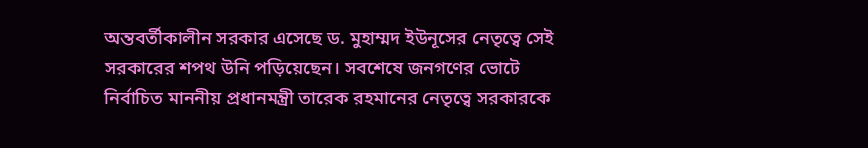অন্তবর্তীকালীন সরকার এসেছে ড. মুহাম্মদ ইউনূসের নেতৃত্বে সেই সরকারের শপথ উনি পড়িয়েছেন। সবশেষে জনগণের ভোটে নির্বাচিত মাননীয় প্রধানমন্ত্রী তারেক রহমানের নেতৃত্বে সরকারকে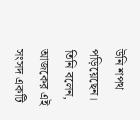উনি শপথ পড়িয়েছেন।
তিনি বলেন, আজকের এই সংসদ একটি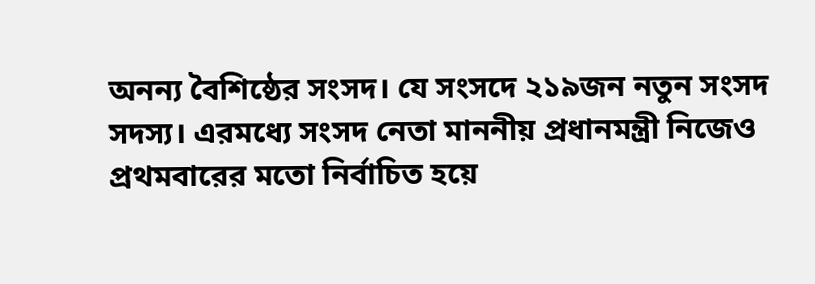অনন্য বৈশিষ্ঠের সংসদ। যে সংসদে ২১৯জন নতুন সংসদ সদস্য। এরমধ্যে সংসদ নেতা মাননীয় প্রধানমন্ত্রী নিজেও প্রথমবারের মতো নির্বাচিত হয়ে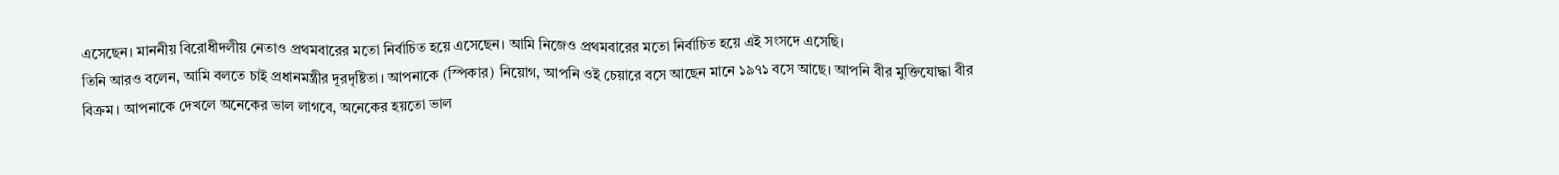এসেছেন। মাননীয় বিরোধীদলীয় নেতাও প্রথমবারের মতো নির্বাচিত হয়ে এসেছেন। আমি নিজেও প্রথমবারের মতো নির্বাচিত হয়ে এই সংসদে এসেছি।
তিনি আরও বলেন, আমি বলতে চাই প্রধানমন্ত্রীর দূরদৃষ্টিতা। আপনাকে (স্পিকার) নিয়োগ, আপনি ওই চেয়ারে বসে আছেন মানে ১৯৭১ বসে আছে। আপনি বীর মুক্তিযোদ্ধা বীর বিক্রম। আপনাকে দেখলে অনেকের ভাল লাগবে, অনেকের হয়তো ভাল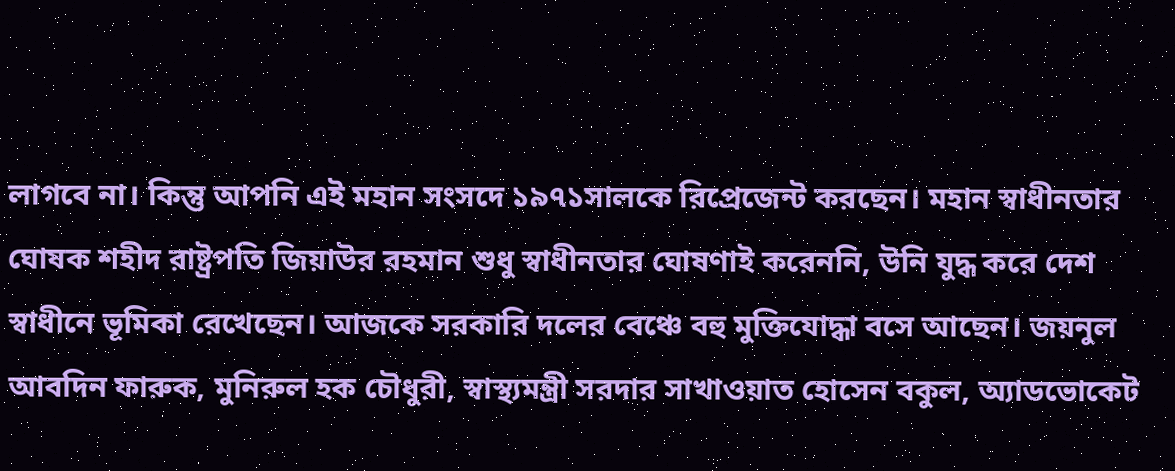লাগবে না। কিন্তু আপনি এই মহান সংসদে ১৯৭১সালকে রিপ্রেজেন্ট করছেন। মহান স্বাধীনতার ঘোষক শহীদ রাষ্ট্রপতি জিয়াউর রহমান শুধু স্বাধীনতার ঘোষণাই করেননি, উনি যুদ্ধ করে দেশ স্বাধীনে ভূমিকা রেখেছেন। আজকে সরকারি দলের বেঞ্চে বহু মুক্তিযোদ্ধা বসে আছেন। জয়নুল আবদিন ফারুক, মুনিরুল হক চৌধুরী, স্বাস্থ্যমন্ত্রী সরদার সাখাওয়াত হোসেন বকুল, অ্যাডভোকেট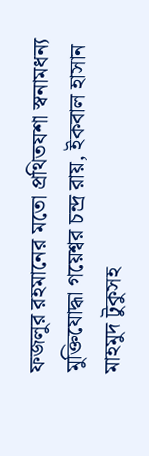ফজলুর রহমানের মতো প্রথিতযশা স্বনামধন্য মুক্তিযোদ্ধা গয়েশ্বর চন্দ্র রায়, ইকবাল হাসান মাহমুদ টুকুসহ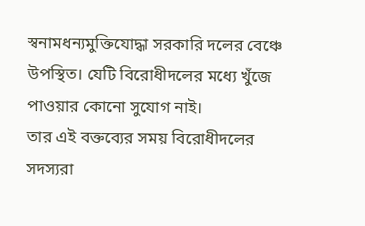স্বনামধন্যমুক্তিযোদ্ধা সরকারি দলের বেঞ্চে উপস্থিত। যেটি বিরোধীদলের মধ্যে খুঁজে পাওয়ার কোনো সুযোগ নাই।
তার এই বক্তব্যের সময় বিরোধীদলের সদস্যরা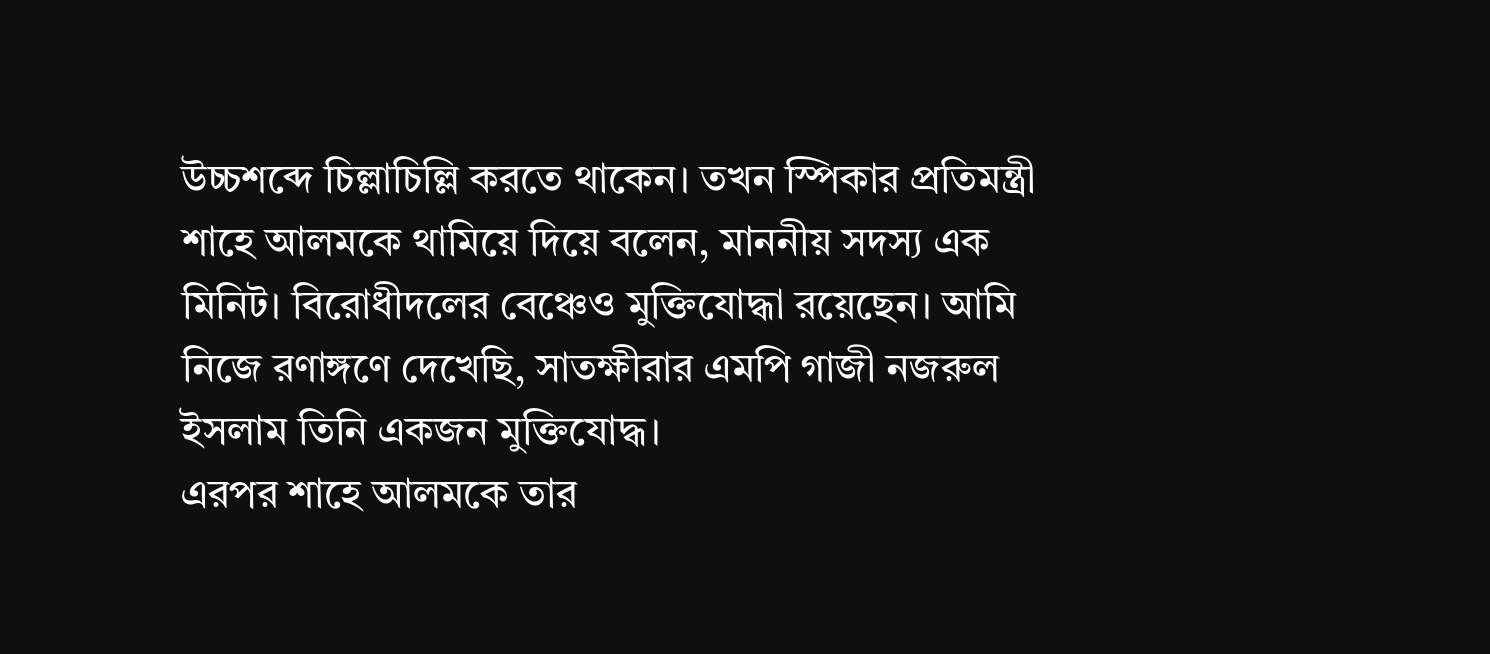উচ্চশব্দে চিল্লাচিল্লি করতে থাকেন। তখন স্পিকার প্রতিমন্ত্রী শাহে আলমকে থামিয়ে দিয়ে বলেন, মাননীয় সদস্য এক মিনিট। বিরোধীদলের বেঞ্চেও মুক্তিযোদ্ধা রয়েছেন। আমি নিজে রণাঙ্গণে দেখেছি, সাতক্ষীরার এমপি গাজী নজরুল ইসলাম তিনি একজন মুক্তিযোদ্ধ।
এরপর শাহে আলমকে তার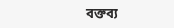বক্তব্য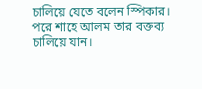চালিয়ে যেতে বলেন স্পিকার। পরে শাহে আলম তার বক্তব্য চালিয়ে যান।